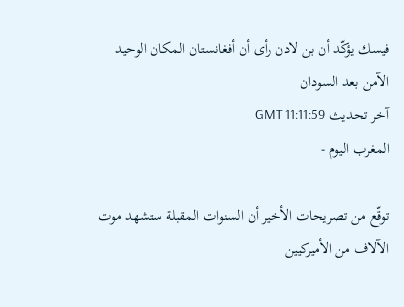فيسك يؤكّد أن بن لادن رأى أن أفغانستان المكان الوحيد الآمن بعد السودان
آخر تحديث GMT 11:11:59
المغرب اليوم -

توقّع من تصريحات الأخير أن السنوات المقبلة ستشهد موت الآلاف من الأميركيين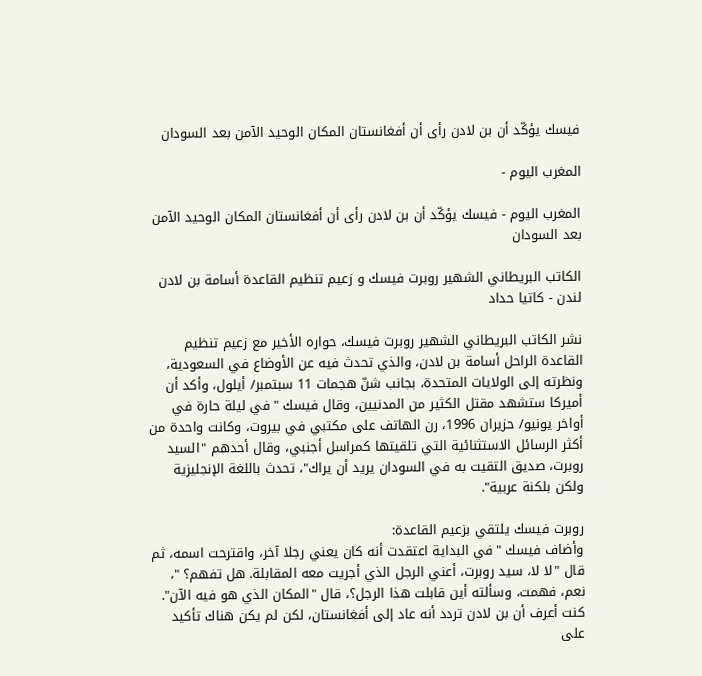فيسك يؤكّد أن بن لادن رأى أن أفغانستان المكان الوحيد الآمن بعد السودان

المغرب اليوم -

المغرب اليوم - فيسك يؤكّد أن بن لادن رأى أن أفغانستان المكان الوحيد الآمن بعد السودان

الكاتب البريطاني الشهير روبرت فيسك و زعيم تنظيم القاعدة أسامة بن لادن
لندن - كاتيا حداد

نشر الكاتب البريطاني الشهير روبرت فيسك، حواره الأخير مع زعيم تنظيم القاعدة الراحل أسامة بن لادن، والذي تحدث فيه عن الأوضاع في السعودية، ونظرته إلى الولايات المتحدة، بجانب شنّ هجمات 11 سبتمبر/ أيلول، وأكد أن أميركا ستشهد مقتل الكثير من المدنيين، وقال فيسك "في ليلة حارة في أواخر يونيو/ حزيران 1996، رن الهاتف على مكتبي في بيروت، وكانت واحدة من أكثر الرسائل الاستثنائية التي تلقيتها كمراسل أجنبي، وقال أحدهم "السيد روبرت، صديق التقيت به في السودان يريد أن يراك"، تحدث باللغة الإنجليزية ولكن بلكنة عربية".

روبرت فيسك يلتقي بزعيم القاعدة:
وأضاف فيسك "في البداية اعتقدت أنه كان يعني رجلا آخر، واقترحت اسمه، ثم قال "لا لا، سيد روبرت، أعني الرجل الذي أجريت معه المقابلة. هل تفهم؟ "، نعم، فهمت، وسألته أين قابلت هذا الرجل؟، قال "المكان الذي هو فيه الآن". كنت أعرف أن بن لادن تردد أنه عاد إلى أفغانستان، لكن لم يكن هناك تأكيد على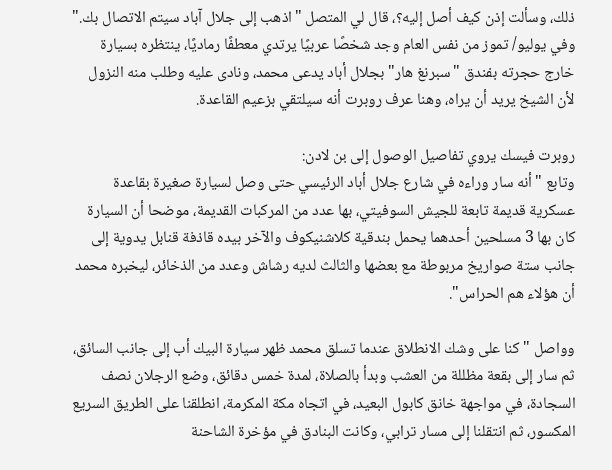ذلك، وسألت إذن كيف أصل إليه؟، قال لي المتصل "اذهب إلى جلال آباد سيتم الاتصال بك."
وفي يوليو/ تموز من نفس العام وجد شخصًا عربيًا يرتدي معطفًا رماديًا، ينتظره بسيارة خارج حجرته بفندق "سبرنغ هار" بجلال أباد يدعى محمد، ونادى عليه وطلب منه النزول لأن الشيخ يريد أن يراه، وهنا عرف روبرت أنه سيلتقي بزعيم القاعدة.

روبرت فيسك يروي تفاصيل الوصول إلى بن لادن:
وتابع "أنه سار وراءه في شارع جلال أباد الرئيسي حتى وصل لسيارة صغيرة بقاعدة عسكرية قديمة تابعة للجيش السوفيتي، بها عدد من المركبات القديمة، موضحا أن السيارة كان بها 3 مسلحين أحدهما يحمل بندقية كلاشنيكوف والآخر بيده قاذفة قنابل يدوية إلى جانب ستة صواريخ مربوطة مع بعضها والثالث لديه رشاش وعدد من الذخائر، ليخبره محمد أن هؤلاء هم الحراس".

وواصل "كنا على وشك الانطلاق عندما تسلق محمد ظهر سيارة البيك أب إلى جانب السائق، ثم سار إلى بقعة مظللة من العشب وبدأ بالصلاة، لمدة خمس دقائق، وضع الرجلان نصف السجادة، في مواجهة خانق كابول البعيد، في اتجاه مكة المكرمة، انطلقنا على الطريق السريع المكسور، ثم انتقلنا إلى مسار ترابي، وكانت البنادق في مؤخرة الشاحنة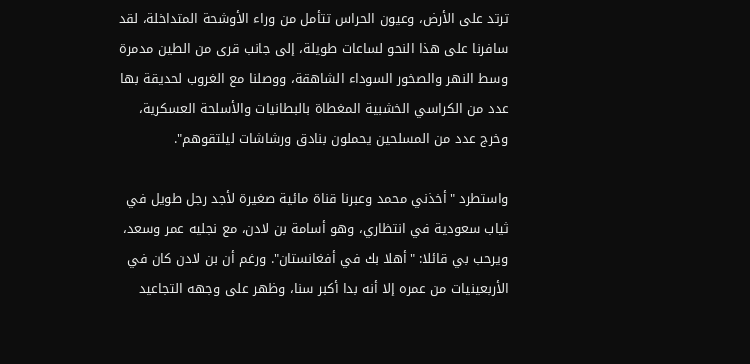ترتد على الأرض، وعيون الحراس تتأمل من وراء الأوشحة المتداخلة، لقد سافرنا على هذا النحو لساعات طويلة، إلى جانب قرى من الطين مدمرة وسط النهر والصخور السوداء الشاهقة، ووصلنا مع الغروب لحديقة بها عدد من الكراسي الخشبية المغطاة بالبطانيات والأسلحة العسكرية، وخرج عدد من المسلحين يحملون بنادق ورشاشات ليلتقوهم".

واستطرد "أخذني محمد وعبرنا قناة مائية صغيرة لأجد رجل طويل في ثياب سعودية في انتظاري، وهو أسامة بن لادن، مع نجليه عمر وسعد، ويرحب بي قائلا: "أهلا بك في أفغانستان". ورغم أن بن لادن كان في الأربعينيات من عمره إلا أنه بدا أكبر سنا، وظهر على وجهه التجاعيد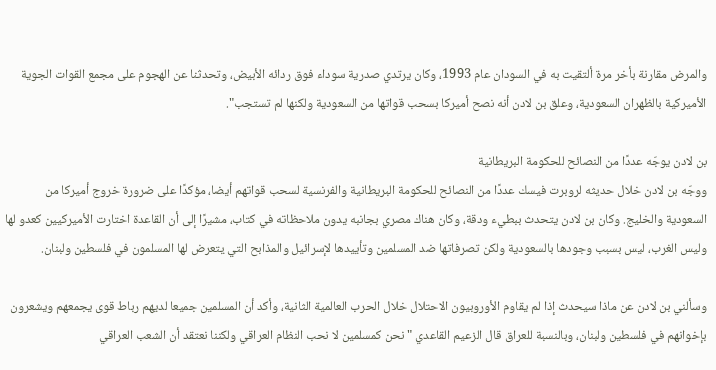والمرض مقارنة بأخر مرة ألتقيت به في السودان عام 1993، وكان يرتدي صدرية سوداء فوق ردائه الأبيض، وتحدثنا عن الهجوم على مجمع القوات الجوية الأميركية بالظهران السعودية، وعلق بن لادن أنه نصح أميركا بسحب قواتها من السعودية ولكنها لم تستجب".

بن لادن يوجّه عددًا من النصائح للحكومة البريطانية
ووجّه بن لادن خلال حديثه لروبرت فيسك عددًا من النصائح للحكومة البريطانية والفرنسية لسحب قواتهم أيضا، مؤكدًا على ضرورة خروج أميركا من السعودية والخليج. وكان بن لادن يتحدث ببطيء ودقة، وكان هناك مصري بجانبه يدون ملاحظاته في كتاب، مشيرًا إلى أن القاعدة اختارت الأميركيين كعدو لها وليس الغرب، ليس بسبب وجودها بالسعودية ولكن تصرفاتها ضد المسلمين وتأييدها لإسرائيل والمذابح التي يتعرض لها المسلمون في فلسطين ولبنان.

وسألني بن لادن عن ماذا سيحدث إذا لم يقاوم الأوروبيون الاحتلال خلال الحرب العالمية الثانية، وأكد أن المسلمين جميعا لديهم رباط قوى يجمعهم ويشعرون بإخوانهم في فلسطين ولبنان، وبالنسبة للعراق قال الزعيم القاعدي "نحن كمسلمين لا نحب النظام العراقي ولكننا نعتقد أن الشعب العراقي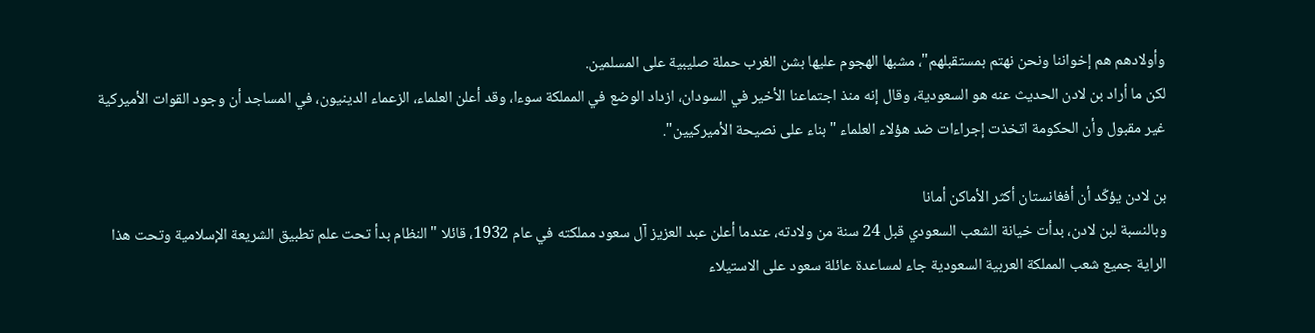وأولادهم هم إخواننا ونحن نهتم بمستقبلهم"، مشبها الهجوم عليها بشن الغرب حملة صليبية على المسلمين.
لكن ما أراد بن لادن الحديث عنه هو السعودية، وقال إنه منذ اجتماعنا الأخير في السودان، ازداد الوضع في المملكة سوءا، وقد أعلن العلماء، الزعماء الدينيون، في المساجد أن وجود القوات الأميركية غير مقبول وأن الحكومة اتخذت إجراءات ضد هؤلاء العلماء "بناء على نصيحة الأميركيين".

بن لادن يؤكّد أن أفغانستان أكثر الأماكن أمانا
وبالنسبة لبن لادن، بدأت خيانة الشعب السعودي قبل 24 سنة من ولادته، عندما أعلن عبد العزيز آل سعود مملكته في عام 1932، قائلا "النظام بدأ تحت علم تطبيق الشريعة الإسلامية وتحت هذا الراية جميع شعب المملكة العربية السعودية جاء لمساعدة عائلة سعود على الاستيلاء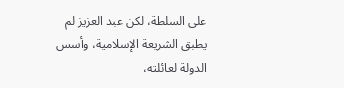على السلطة، لكن عبد العزيز لم يطبق الشريعة الإسلامية، وأسس الدولة لعائلته،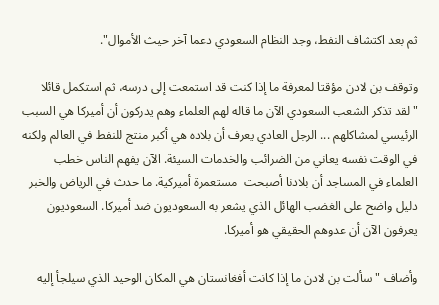ثم بعد اكتشاف النفط، وجد النظام السعودي دعما آخر حيث الأموال".

وتوقف بن لادن مؤقتا لمعرفة ما إذا كنت قد استمعت إلى درسه، ثم استكمل قائلا "لقد تذكر الشعب السعودي الآن ما قاله لهم العلماء وهم يدركون أن أميركا هي السبب الرئيسي لمشاكلهم ... الرجل العادي يعرف أن بلاده هي أكبر منتج للنفط في العالم ولكنه في الوقت نفسه يعاني من الضرائب والخدمات السيئة. الآن يفهم الناس خطب العلماء في المساجد أن بلادنا أصبحت  مستعمرة أميركية. ما حدث في الرياض والخبر دليل واضح على الغضب الهائل الذي يشعر به السعوديون ضد أميركا. السعوديون يعرفون الآن أن عدوهم الحقيقي هو أميركا.

وأضاف "سألت بن لادن ما إذا كانت أفغانستان هي المكان الوحيد الذي سيلجأ إليه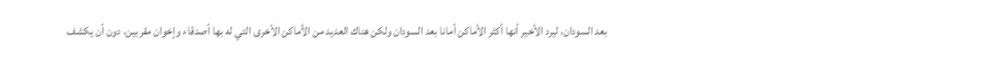بعد السودان، ليرد الأخير أنها أكثر الأماكن أمانا بعد السودان ولكن هناك العديد من الأماكن الأخرى التي له بها أصدقاء وإخوان مقربين، دون أن يكشف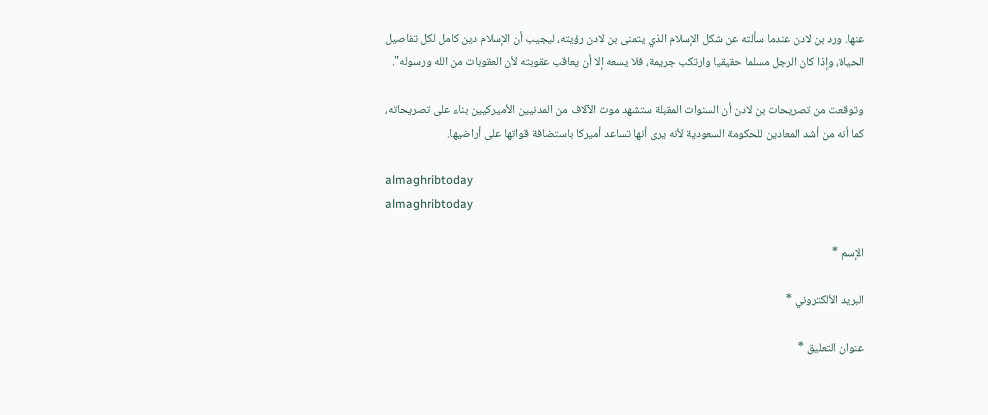عنها. ورد بن لادن عندما سألته عن شكل الإسلام الذي يتمنى بن لادن رؤيته، ليجيب أن الإسلام دين كامل لكل تفاصيل الحياة، وإذا كان الرجل مسلما حقيقيا وارتكب جريمة، فلا يسعه إلا أن يعاقب عقوبته لأن العقوبات من الله ورسوله".

وتوقعت من تصريحات بن لادن أن السنوات المقبلة ستشهد موت الآلاف من المدنيين الأميركيين بناء على تصريحاته، كما أنه من أشد المعادين للحكومة السعودية لأنه يرى أنها تساعد أميركا باستضافة قواتها على أراضيها.

almaghribtoday
almaghribtoday

الإسم *

البريد الألكتروني *

عنوان التعليق *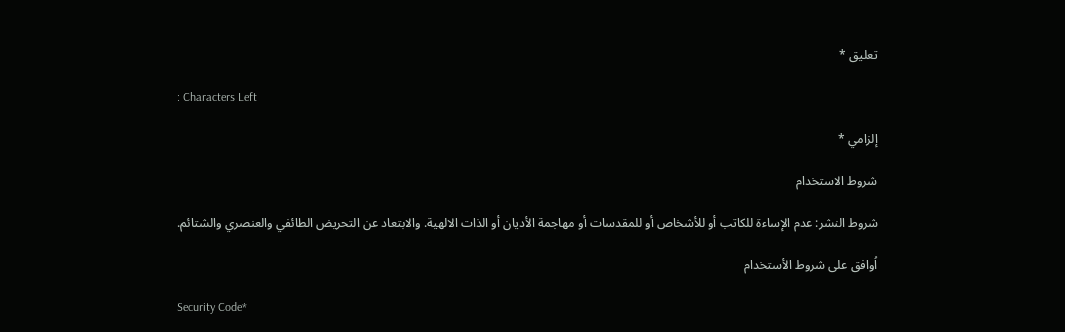تعليق *

: Characters Left

إلزامي *

شروط الاستخدام

شروط النشر: عدم الإساءة للكاتب أو للأشخاص أو للمقدسات أو مهاجمة الأديان أو الذات الالهية. والابتعاد عن التحريض الطائفي والعنصري والشتائم.

اُوافق على شروط الأستخدام

Security Code*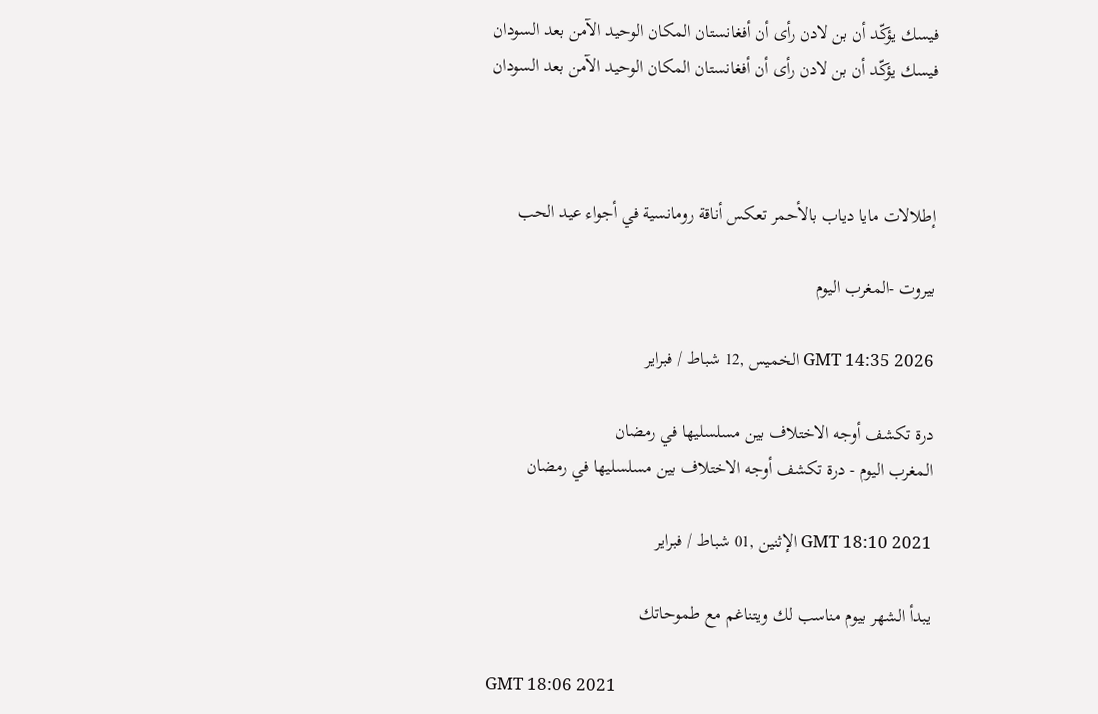فيسك يؤكّد أن بن لادن رأى أن أفغانستان المكان الوحيد الآمن بعد السودان فيسك يؤكّد أن بن لادن رأى أن أفغانستان المكان الوحيد الآمن بعد السودان



إطلالات مايا دياب بالأحمر تعكس أناقة رومانسية في أجواء عيد الحب

بيروت -المغرب اليوم

GMT 14:35 2026 الخميس ,12 شباط / فبراير

درة تكشف أوجه الاختلاف بين مسلسليها في رمضان
المغرب اليوم - درة تكشف أوجه الاختلاف بين مسلسليها في رمضان

GMT 18:10 2021 الإثنين ,01 شباط / فبراير

يبدأ الشهر بيوم مناسب لك ويتناغم مع طموحاتك

GMT 18:06 2021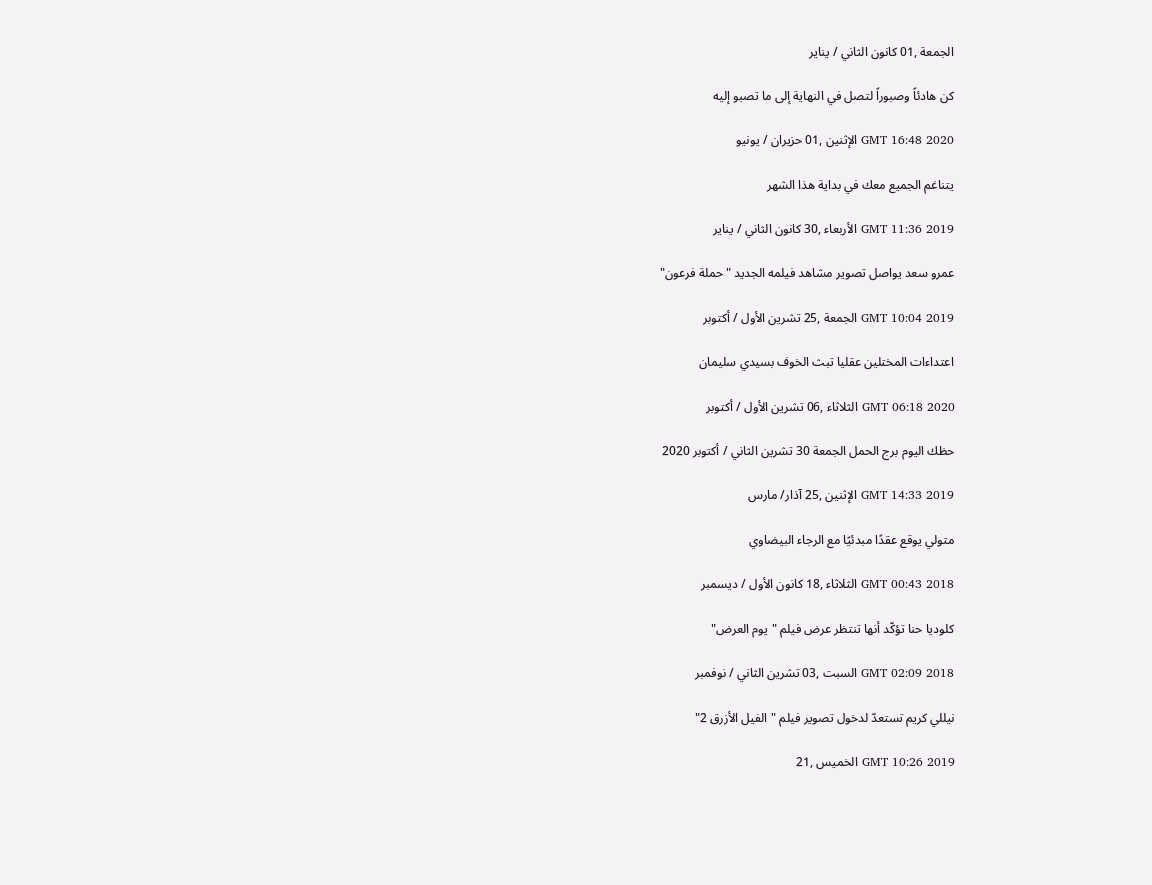الجمعة ,01 كانون الثاني / يناير

كن هادئاً وصبوراً لتصل في النهاية إلى ما تصبو إليه

GMT 16:48 2020 الإثنين ,01 حزيران / يونيو

يتناغم الجميع معك في بداية هذا الشهر

GMT 11:36 2019 الأربعاء ,30 كانون الثاني / يناير

عمرو سعد يواصل تصوير مشاهد فيلمه الجديد "حملة فرعون"

GMT 10:04 2019 الجمعة ,25 تشرين الأول / أكتوبر

اعتداءات المختلين عقليا تبث الخوف بسيدي سليمان

GMT 06:18 2020 الثلاثاء ,06 تشرين الأول / أكتوبر

حظك اليوم برج الحمل الجمعة 30 تشرين الثاني / أكتوبر 2020

GMT 14:33 2019 الإثنين ,25 آذار/ مارس

متولي يوقع عقدًا مبدئيًا مع الرجاء البيضاوي

GMT 00:43 2018 الثلاثاء ,18 كانون الأول / ديسمبر

كلوديا حنا تؤكّد أنها تنتظر عرض فيلم "يوم العرض"

GMT 02:09 2018 السبت ,03 تشرين الثاني / نوفمبر

نيللي كريم تستعدّ لدخول تصوير فيلم "الفيل الأزرق 2"

GMT 10:26 2019 الخميس ,21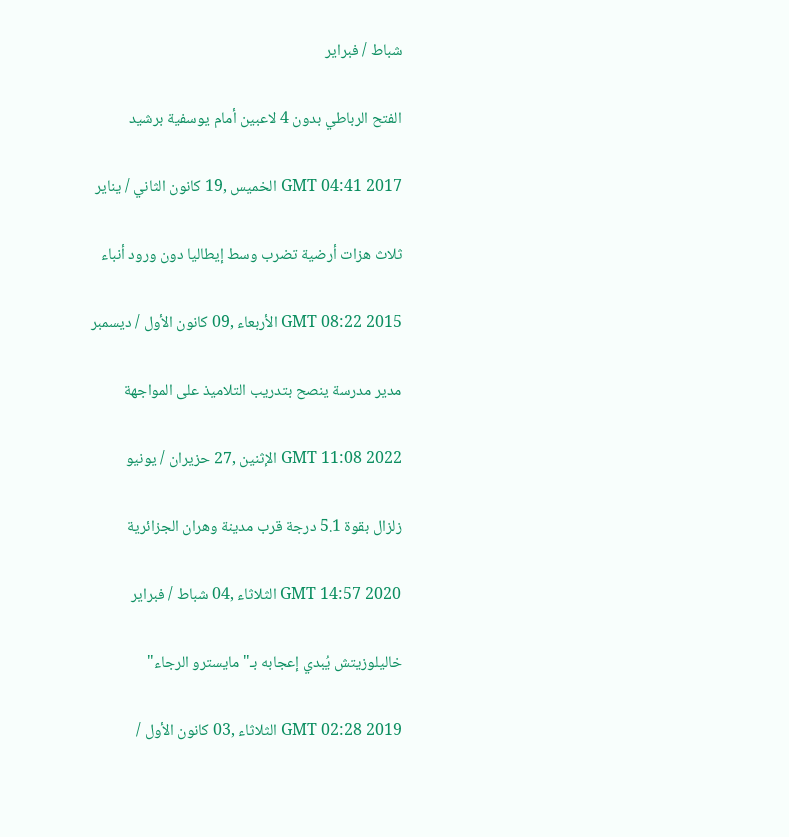شباط / فبراير

الفتح الرباطي بدون 4 لاعبين أمام يوسفية برشيد

GMT 04:41 2017 الخميس ,19 كانون الثاني / يناير

ثلاث هزات أرضية تضرب وسط إيطاليا دون ورود أنباء

GMT 08:22 2015 الأربعاء ,09 كانون الأول / ديسمبر

مدير مدرسة ينصح بتدريب التلاميذ على المواجهة

GMT 11:08 2022 الإثنين ,27 حزيران / يونيو

زلزال بقوة 5.1 درجة قرب مدينة وهران الجزائرية

GMT 14:57 2020 الثلاثاء ,04 شباط / فبراير

خاليلوزيتش يُبدي إعجابه بـ"مايسترو الرجاء"

GMT 02:28 2019 الثلاثاء ,03 كانون الأول /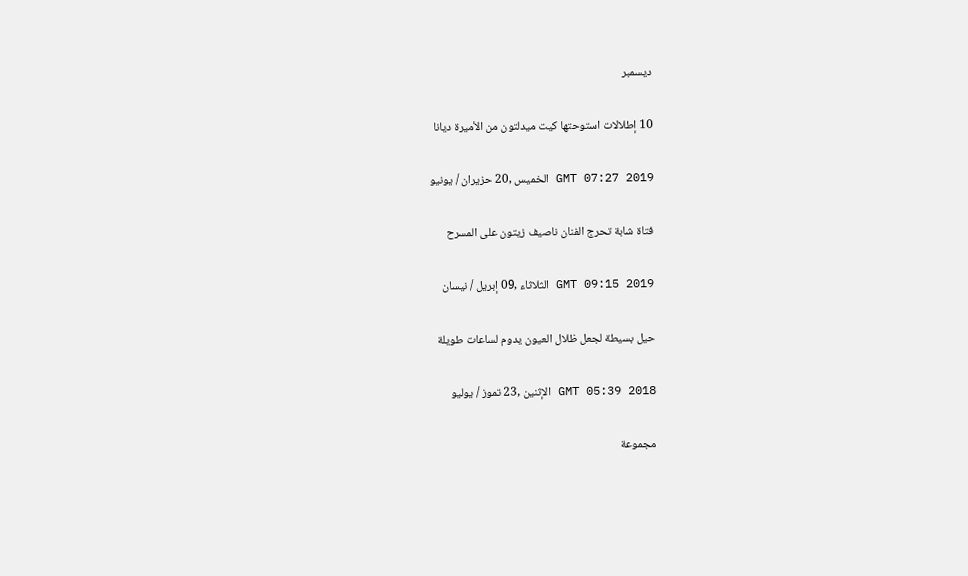ديسمبر

10 إطلالات استوحتها كيت ميدلتون من الأميرة ديانا

GMT 07:27 2019 الخميس ,20 حزيران / يونيو

فتاة شابة تحرج الفنان ناصيف زيتون على المسرح

GMT 09:15 2019 الثلاثاء ,09 إبريل / نيسان

حيل بسيطة لجعل ظلال العيون يدوم لساعات طويلة

GMT 05:39 2018 الإثنين ,23 تموز / يوليو

مجموعة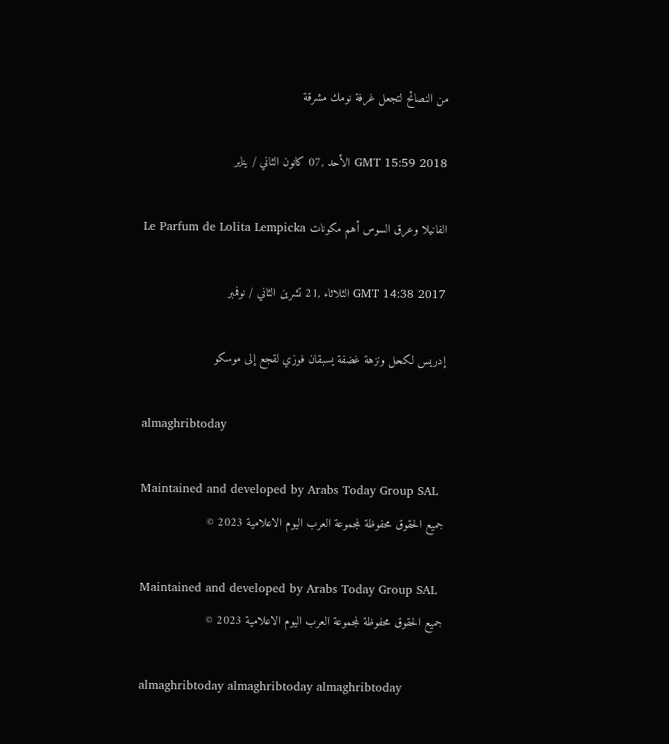من النصائح لتجعل غرفة نومك مشرقة

GMT 15:59 2018 الأحد ,07 كانون الثاني / يناير

الفانيلا وعرق السوس أهم مكونات Le Parfum de Lolita Lempicka

GMT 14:38 2017 الثلاثاء ,21 تشرين الثاني / نوفمبر

إدريس لكحل ونزهة غضفة يسبقان فوزي لقجع إلى موسكو

almaghribtoday

Maintained and developed by Arabs Today Group SAL
جميع الحقوق محفوظة لمجموعة العرب اليوم الاعلامية 2023 ©

Maintained and developed by Arabs Today Group SAL
جميع الحقوق محفوظة لمجموعة العرب اليوم الاعلامية 2023 ©

almaghribtoday almaghribtoday almaghribtoday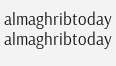almaghribtoday
almaghribtoday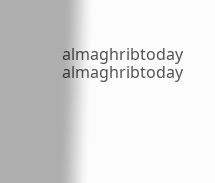almaghribtoday almaghribtoday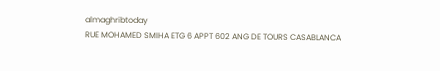almaghribtoday
RUE MOHAMED SMIHA ETG 6 APPT 602 ANG DE TOURS CASABLANCA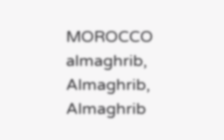MOROCCO
almaghrib, Almaghrib, Almaghrib